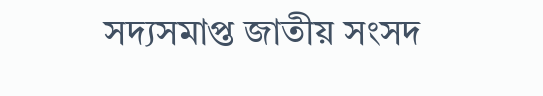সদ্যসমাপ্ত জাতীয় সংসদ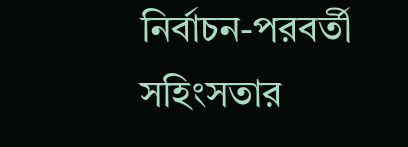নির্বাচন-পরবর্তী সহিংসতার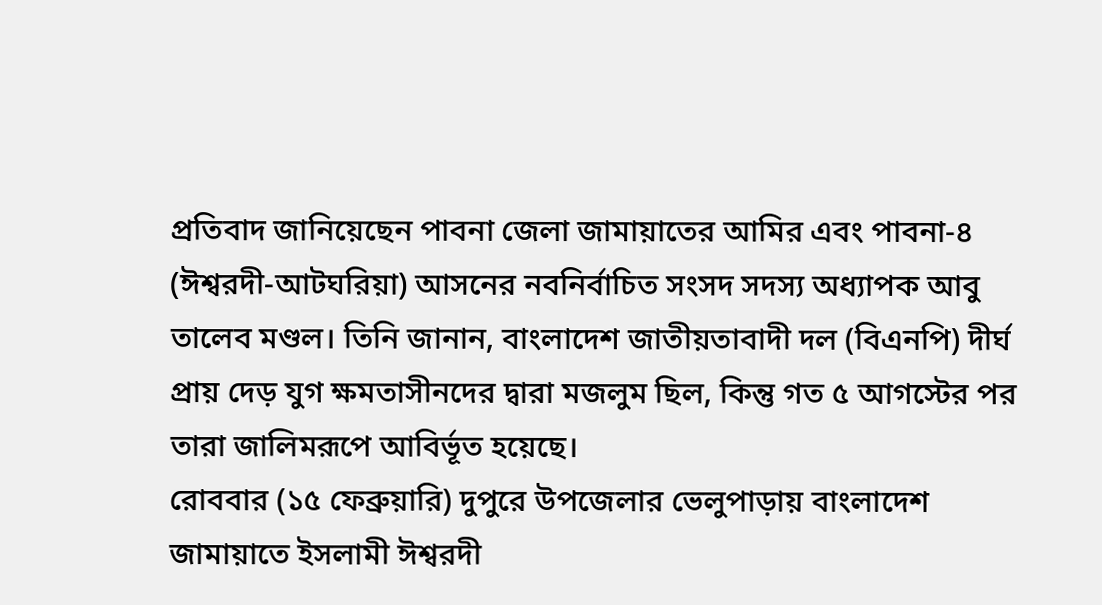প্রতিবাদ জানিয়েছেন পাবনা জেলা জামায়াতের আমির এবং পাবনা-৪ (ঈশ্বরদী-আটঘরিয়া) আসনের নবনির্বাচিত সংসদ সদস্য অধ্যাপক আবু তালেব মণ্ডল। তিনি জানান, বাংলাদেশ জাতীয়তাবাদী দল (বিএনপি) দীর্ঘ প্রায় দেড় যুগ ক্ষমতাসীনদের দ্বারা মজলুম ছিল, কিন্তু গত ৫ আগস্টের পর তারা জালিমরূপে আবির্ভূত হয়েছে।
রোববার (১৫ ফেব্রুয়ারি) দুপুরে উপজেলার ভেলুপাড়ায় বাংলাদেশ জামায়াতে ইসলামী ঈশ্বরদী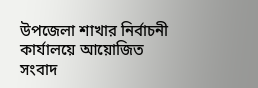উপজেলা শাখার নির্বাচনী কার্যালয়ে আয়োজিত সংবাদ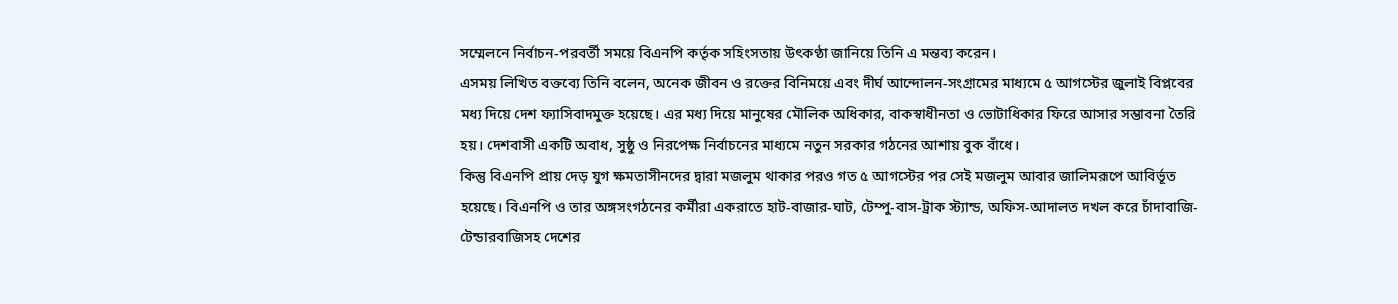সম্মেলনে নির্বাচন-পরবর্তী সময়ে বিএনপি কর্তৃক সহিংসতায় উৎকণ্ঠা জানিয়ে তিনি এ মন্তব্য করেন।
এসময় লিখিত বক্তব্যে তিনি বলেন, অনেক জীবন ও রক্তের বিনিময়ে এবং দীর্ঘ আন্দোলন-সংগ্রামের মাধ্যমে ৫ আগস্টের জুলাই বিপ্লবের মধ্য দিয়ে দেশ ফ্যাসিবাদমুক্ত হয়েছে। এর মধ্য দিয়ে মানুষের মৌলিক অধিকার, বাকস্বাধীনতা ও ভোটাধিকার ফিরে আসার সম্ভাবনা তৈরি হয়। দেশবাসী একটি অবাধ, সুষ্ঠু ও নিরপেক্ষ নির্বাচনের মাধ্যমে নতুন সরকার গঠনের আশায় বুক বাঁধে।
কিন্তু বিএনপি প্রায় দেড় যুগ ক্ষমতাসীনদের দ্বারা মজলুম থাকার পরও গত ৫ আগস্টের পর সেই মজলুম আবার জালিমরূপে আবির্ভূত হয়েছে। বিএনপি ও তার অঙ্গসংগঠনের কর্মীরা একরাতে হাট-বাজার-ঘাট, টেম্পু-বাস-ট্রাক স্ট্যান্ড, অফিস-আদালত দখল করে চাঁদাবাজি-টেন্ডারবাজিসহ দেশের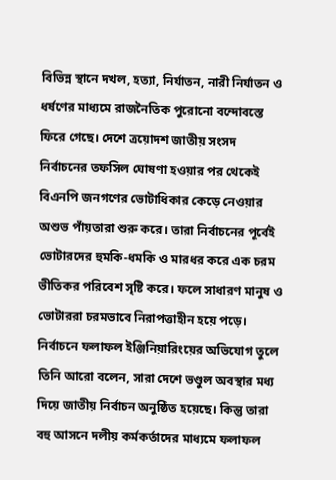বিভিন্ন স্থানে দখল, হত্যা, নির্যাতন, নারী নির্যাতন ও ধর্ষণের মাধ্যমে রাজনৈতিক পুরোনো বন্দোবস্তে ফিরে গেছে। দেশে ত্রয়োদশ জাতীয় সংসদ নির্বাচনের তফসিল ঘোষণা হওয়ার পর থেকেই বিএনপি জনগণের ভোটাধিকার কেড়ে নেওয়ার অশুভ পাঁয়তারা শুরু করে। তারা নির্বাচনের পূর্বেই ভোটারদের হুমকি-ধমকি ও মারধর করে এক চরম ভীতিকর পরিবেশ সৃষ্টি করে। ফলে সাধারণ মানুষ ও ভোটাররা চরমভাবে নিরাপত্তাহীন হয়ে পড়ে।
নির্বাচনে ফলাফল ইঞ্জিনিয়ারিংয়ের অভিযোগ তুলে তিনি আরো বলেন, সারা দেশে ভণ্ডুল অবস্থার মধ্য দিয়ে জাতীয় নির্বাচন অনুষ্ঠিত হয়েছে। কিন্তু তারা বহু আসনে দলীয় কর্মকর্তাদের মাধ্যমে ফলাফল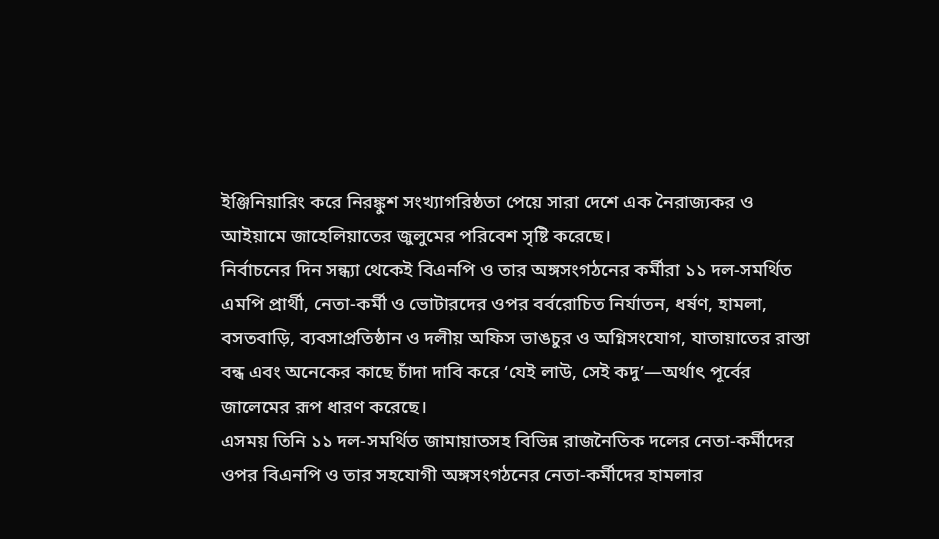ইঞ্জিনিয়ারিং করে নিরঙ্কুশ সংখ্যাগরিষ্ঠতা পেয়ে সারা দেশে এক নৈরাজ্যকর ও আইয়ামে জাহেলিয়াতের জুলুমের পরিবেশ সৃষ্টি করেছে।
নির্বাচনের দিন সন্ধ্যা থেকেই বিএনপি ও তার অঙ্গসংগঠনের কর্মীরা ১১ দল-সমর্থিত এমপি প্রার্থী, নেতা-কর্মী ও ভোটারদের ওপর বর্বরোচিত নির্যাতন, ধর্ষণ, হামলা, বসতবাড়ি, ব্যবসাপ্রতিষ্ঠান ও দলীয় অফিস ভাঙচুর ও অগ্নিসংযোগ, যাতায়াতের রাস্তা বন্ধ এবং অনেকের কাছে চাঁদা দাবি করে ‘যেই লাউ, সেই কদু’—অর্থাৎ পূর্বের জালেমের রূপ ধারণ করেছে।
এসময় তিনি ১১ দল-সমর্থিত জামায়াতসহ বিভিন্ন রাজনৈতিক দলের নেতা-কর্মীদের ওপর বিএনপি ও তার সহযোগী অঙ্গসংগঠনের নেতা-কর্মীদের হামলার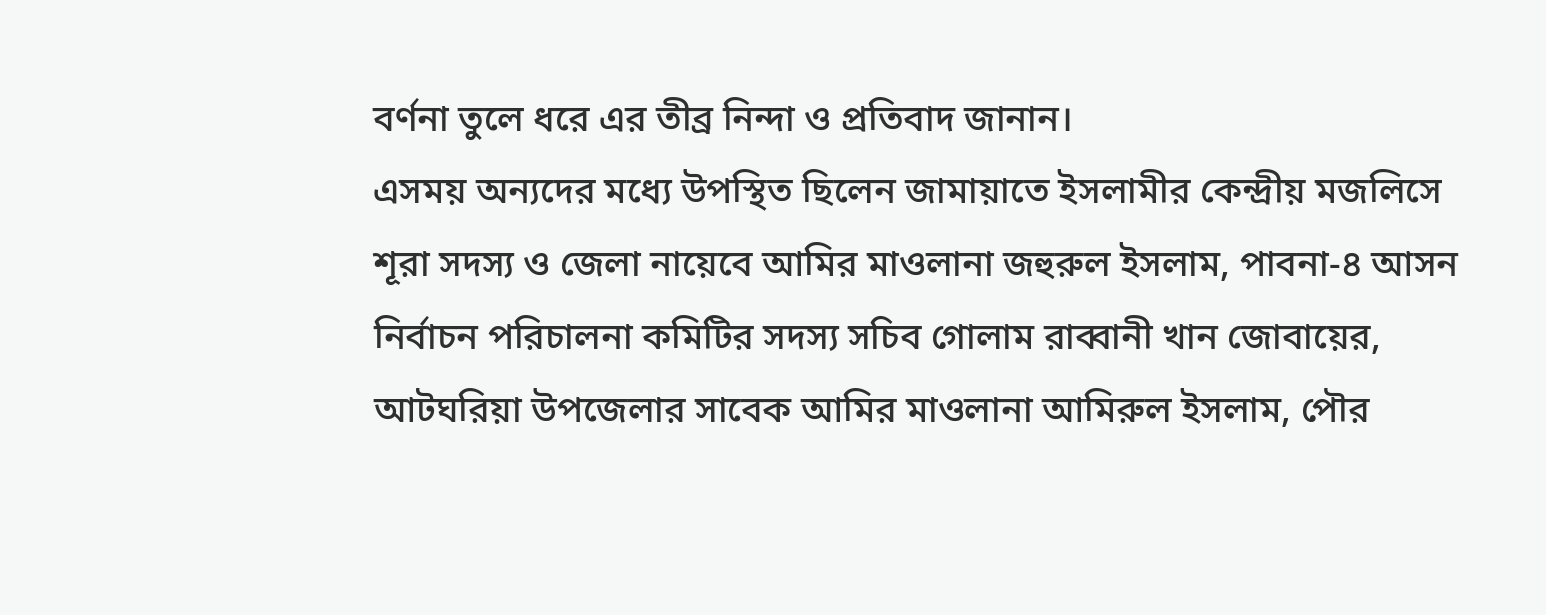বর্ণনা তুলে ধরে এর তীব্র নিন্দা ও প্রতিবাদ জানান।
এসময় অন্যদের মধ্যে উপস্থিত ছিলেন জামায়াতে ইসলামীর কেন্দ্রীয় মজলিসে শূরা সদস্য ও জেলা নায়েবে আমির মাওলানা জহুরুল ইসলাম, পাবনা-৪ আসন নির্বাচন পরিচালনা কমিটির সদস্য সচিব গোলাম রাব্বানী খান জোবায়ের, আটঘরিয়া উপজেলার সাবেক আমির মাওলানা আমিরুল ইসলাম, পৌর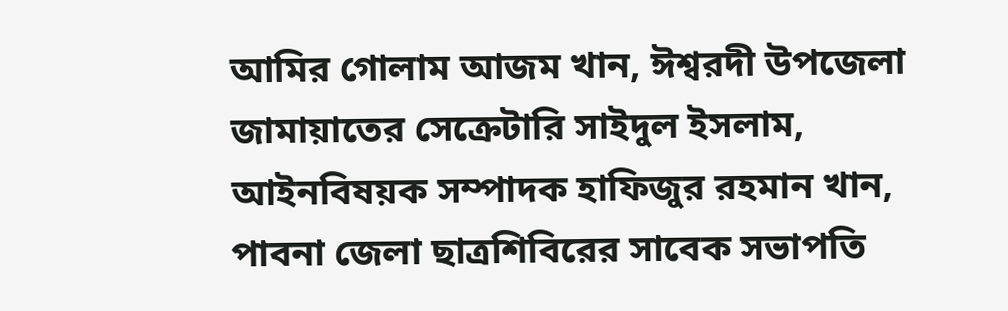আমির গোলাম আজম খান, ঈশ্বরদী উপজেলা জামায়াতের সেক্রেটারি সাইদুল ইসলাম, আইনবিষয়ক সম্পাদক হাফিজুর রহমান খান, পাবনা জেলা ছাত্রশিবিরের সাবেক সভাপতি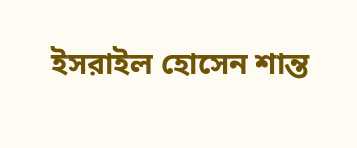ইসরাইল হোসেন শান্ত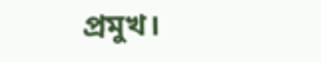প্রমুখ।